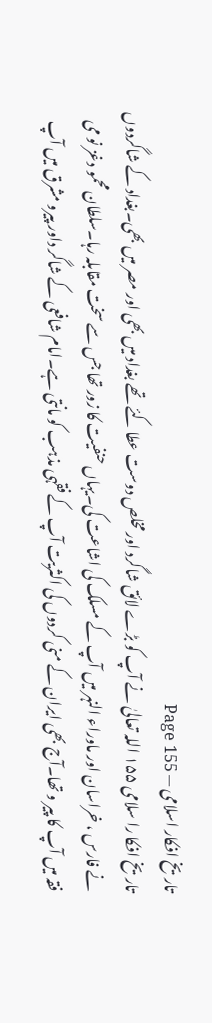تاریخ افکار اسلامی — Page 155
تاریخ افکا را سلامی ۱۵۵ اللہ تعالیٰ نے آپ کو بڑے لائق شاگرد اور مخلص دوست عطا کئے تھے بغداد میں بھی اور مصر میں بھی۔بغداد کے شاگردوں نے فارس ، خراسان اور ماوراء النہر میں آپ کے مسلک کی اشاعت کی۔یہاں حنفیت کا زور تھا جس سے سخت مقابلہ رہا۔سلطان محمو دغز نو می فقہ میں آپ کا پیر و تھا۔آج بھی ایران کے منی کردوں کی اکثریت آپ کے فقہی مذہب کو مانتی ہے۔امام شافعی کے شاگر داور پیرو مشرق میں آپ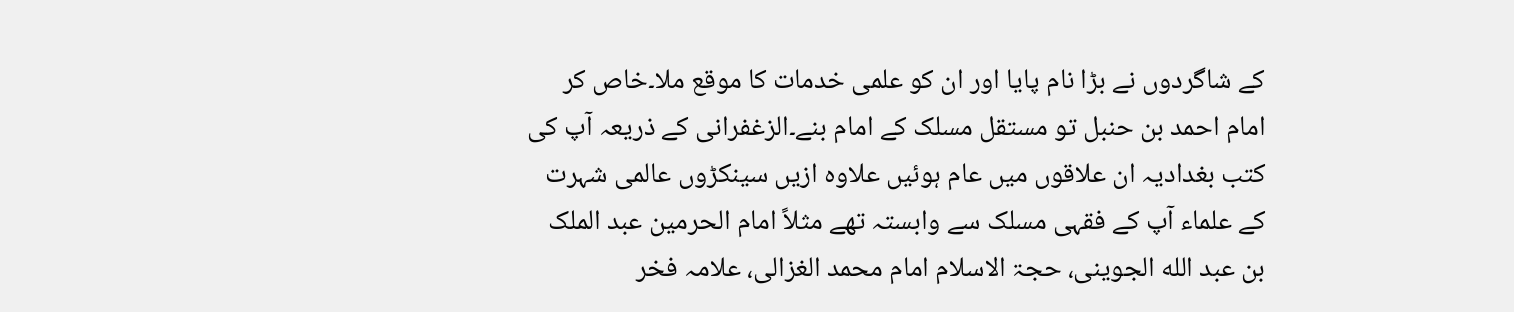کے شاگردوں نے بڑا نام پایا اور ان کو علمی خدمات کا موقع ملا۔خاص کر امام احمد بن حنبل تو مستقل مسلک کے امام بنے۔الزغفرانی کے ذریعہ آپ کی کتب بغدادیہ ان علاقوں میں عام ہوئیں علاوہ ازیں سینکڑوں عالمی شہرت کے علماء آپ کے فقہی مسلک سے وابستہ تھے مثلاً امام الحرمین عبد الملک بن عبد الله الجوینی، حجۃ الاسلام امام محمد الغزالی، علامہ فخر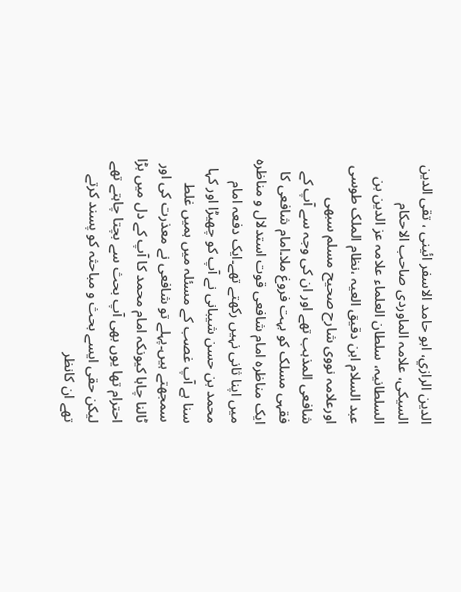الدین الرازي، ابو حامد الاسفر ائينى ، تقی الدین السیکی، علامہ الماوردی صاحب الاحکام السلطانیہ، سلطان العلماء علامہ عز الدین بن عبد السلام ابن دقیق العیہ ،نظام الملک طوسی اورعلامہ نووی شارح صحیح مسلم سبھی شافعی المذہب تھے اور ان کی وجہ سے آپ کے فقہی مسلک کو بہت فروغ ملا۔امام شافعی کا ایک مناظرہ امام شافعی قوت استدلال و مناظرہ میں اپنا ثانی نہیں رکھتے تھے۔ایک دفعہ امام محمد بن حسن شیبانی نے آپ کو چھیڑا اور کہا سنا ہے آپ غصب کے مسئلہ میں ہمیں غلط سمجھتے ہیں۔پہلے تو شافعی نے معذرت کی اور ٹالنا چاہا کیونکہ امام محمد کا آپ کے دل میں بڑا احترام تھا یوں بھی آپ بحث سے بچتا چاہتے تھے لیکن حقی ایسے بحث و مباحثہ کو پسند کرتے تھے ان کانظر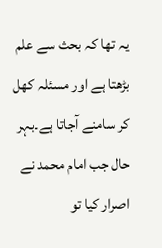یہ تھا کہ بحث سے علم بڑھتا ہے اور مسئلہ کھل کر سامنے آجاتا ہے۔بہر حال جب امام محمد نے اصرار کیا تو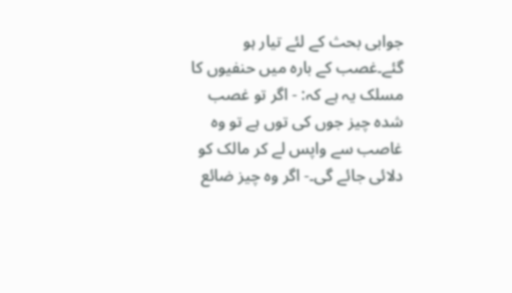جوابی بحث کے لئے تیار ہو گئے۔غصب کے بارہ میں حنفیوں کا مسلک یہ ہے کہ: - اگر تو غصب شدہ چیز جوں کی توں ہے تو وہ غاصب سے واپس لے کر مالک کو دلائی جائے گی۔- اگر وہ چیز ضائع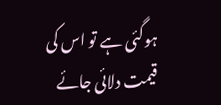ہوگئی ہے تو اس کی قیمت دلائی جائے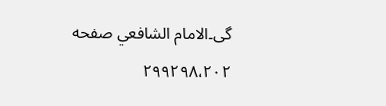گی۔الامام الشافعي صفحه ۲۹۹۲۹۸،۲۰۲